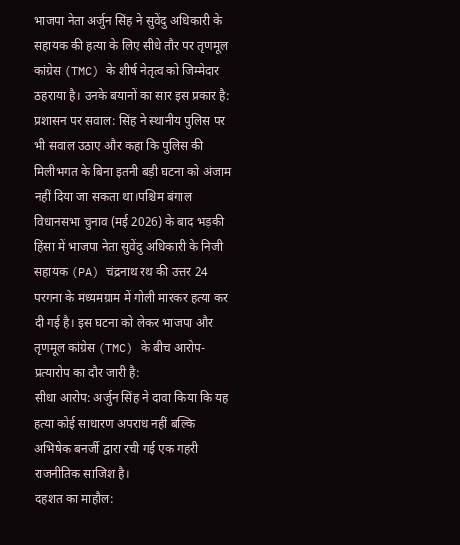भाजपा नेता अर्जुन सिंह ने सुवेंदु अधिकारी के सहायक की हत्या के लिए सीधे तौर पर तृणमूल कांग्रेस (TMC) के शीर्ष नेतृत्व को जिम्मेदार ठहराया है। उनके बयानों का सार इस प्रकार है:
प्रशासन पर सवाल: सिंह ने स्थानीय पुलिस पर भी सवाल उठाए और कहा कि पुलिस की मिलीभगत के बिना इतनी बड़ी घटना को अंजाम नहीं दिया जा सकता था।पश्चिम बंगाल विधानसभा चुनाव (मई 2026) के बाद भड़की हिंसा में भाजपा नेता सुवेंदु अधिकारी के निजी सहायक (PA) चंद्रनाथ रथ की उत्तर 24 परगना के मध्यमग्राम में गोली मारकर हत्या कर दी गई है। इस घटना को लेकर भाजपा और तृणमूल कांग्रेस (TMC) के बीच आरोप-प्रत्यारोप का दौर जारी है:
सीधा आरोप: अर्जुन सिंह ने दावा किया कि यह हत्या कोई साधारण अपराध नहीं बल्कि अभिषेक बनर्जी द्वारा रची गई एक गहरी राजनीतिक साजिश है।
दहशत का माहौल: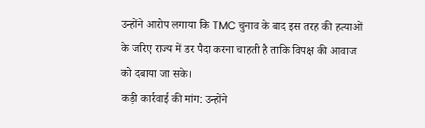उन्होंने आरोप लगाया कि TMC चुनाव के बाद इस तरह की हत्याओं के जरिए राज्य में डर पैदा करना चाहती है ताकि विपक्ष की आवाज को दबाया जा सके।
कड़ी कार्रवाई की मांग: उन्होंने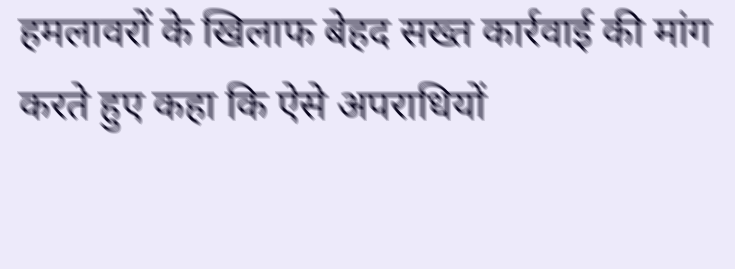हमलावरों के खिलाफ बेहद सख्त कार्रवाई की मांग करते हुए कहा कि ऐसे अपराधियों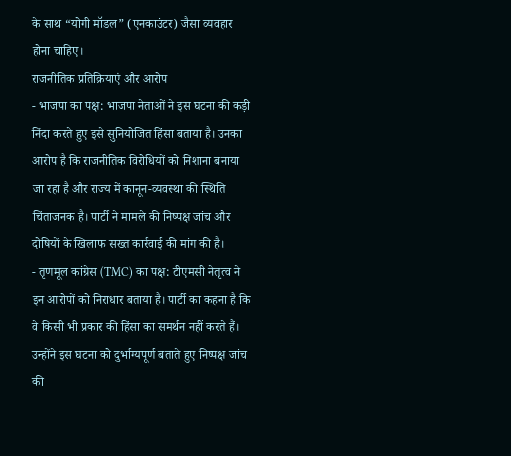के साथ “योगी मॉडल” (एनकाउंटर) जैसा व्यवहार होना चाहिए।
राजनीतिक प्रतिक्रियाएं और आरोप
- भाजपा का पक्ष: भाजपा नेताओं ने इस घटना की कड़ी निंदा करते हुए इसे सुनियोजित हिंसा बताया है। उनका आरोप है कि राजनीतिक विरोधियों को निशाना बनाया जा रहा है और राज्य में कानून-व्यवस्था की स्थिति चिंताजनक है। पार्टी ने मामले की निष्पक्ष जांच और दोषियों के खिलाफ सख्त कार्रवाई की मांग की है।
- तृणमूल कांग्रेस (TMC) का पक्ष: टीएमसी नेतृत्व ने इन आरोपों को निराधार बताया है। पार्टी का कहना है कि वे किसी भी प्रकार की हिंसा का समर्थन नहीं करते हैं। उन्होंने इस घटना को दुर्भाग्यपूर्ण बताते हुए निष्पक्ष जांच की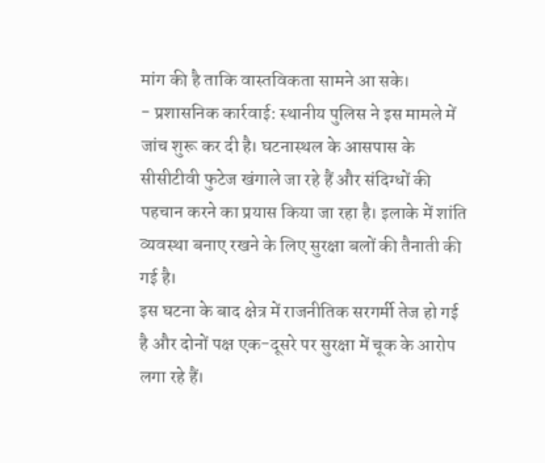मांग की है ताकि वास्तविकता सामने आ सके।
- प्रशासनिक कार्रवाई: स्थानीय पुलिस ने इस मामले में जांच शुरू कर दी है। घटनास्थल के आसपास के सीसीटीवी फुटेज खंगाले जा रहे हैं और संदिग्धों की पहचान करने का प्रयास किया जा रहा है। इलाके में शांति व्यवस्था बनाए रखने के लिए सुरक्षा बलों की तैनाती की गई है।
इस घटना के बाद क्षेत्र में राजनीतिक सरगर्मी तेज हो गई है और दोनों पक्ष एक-दूसरे पर सुरक्षा में चूक के आरोप लगा रहे हैं।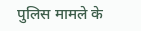पुलिस मामले के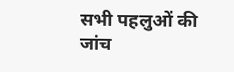सभी पहलुओं की जांच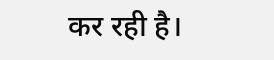कर रही है।